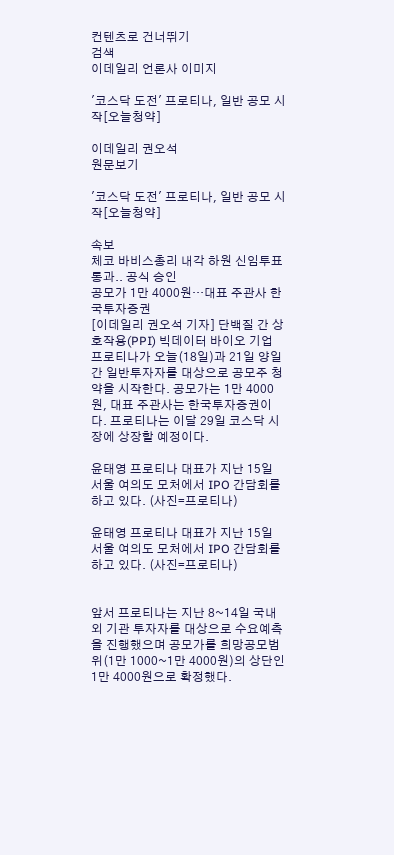컨텐츠로 건너뛰기
검색
이데일리 언론사 이미지

'코스닥 도전' 프로티나, 일반 공모 시작[오늘청약]

이데일리 권오석
원문보기

'코스닥 도전' 프로티나, 일반 공모 시작[오늘청약]

속보
체코 바비스총리 내각 하원 신임투표 통과.. 공식 승인
공모가 1만 4000원…대표 주관사 한국투자증권
[이데일리 권오석 기자] 단백질 간 상호작용(PPI) 빅데이터 바이오 기업 프로티나가 오늘(18일)과 21일 양일 간 일반투자자를 대상으로 공모주 청약을 시작한다. 공모가는 1만 4000원, 대표 주관사는 한국투자증권이다. 프로티나는 이달 29일 코스닥 시장에 상장할 예정이다.

윤태영 프로티나 대표가 지난 15일 서울 여의도 모처에서 IPO 간담회를 하고 있다. (사진=프로티나)

윤태영 프로티나 대표가 지난 15일 서울 여의도 모처에서 IPO 간담회를 하고 있다. (사진=프로티나)


앞서 프로티나는 지난 8~14일 국내외 기관 투자자를 대상으로 수요예측을 진행했으며 공모가를 희망공모범위(1만 1000~1만 4000원)의 상단인 1만 4000원으로 확정했다.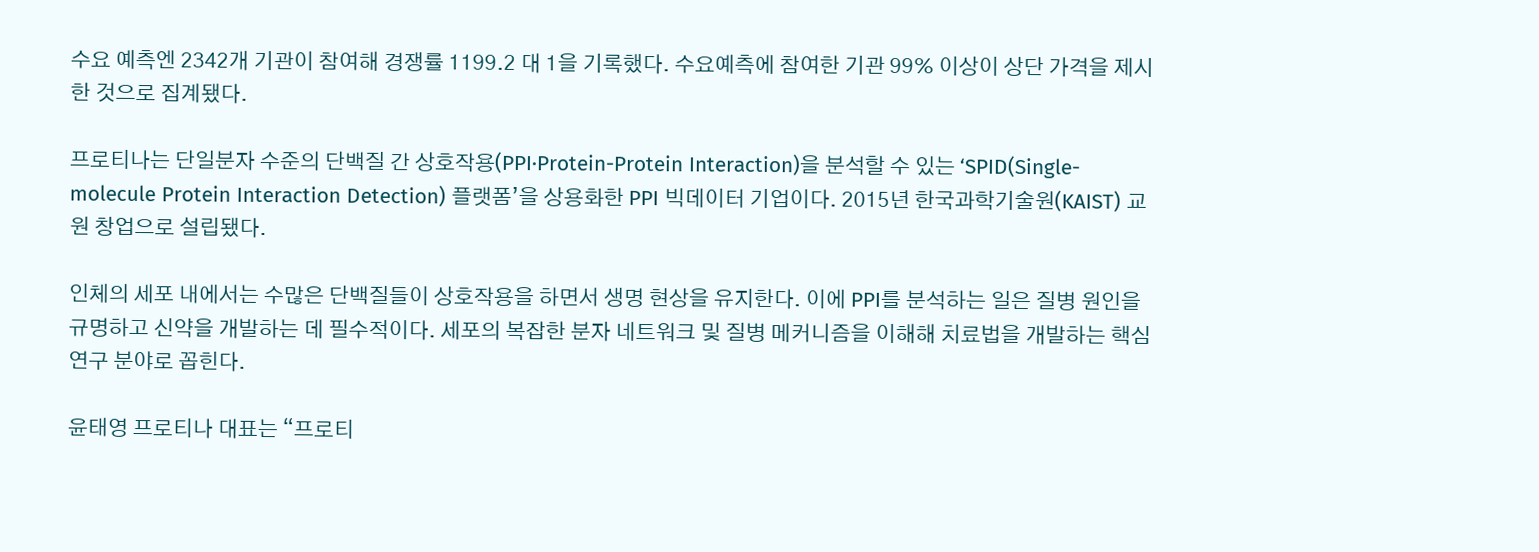수요 예측엔 2342개 기관이 참여해 경쟁률 1199.2 대 1을 기록했다. 수요예측에 참여한 기관 99% 이상이 상단 가격을 제시한 것으로 집계됐다.

프로티나는 단일분자 수준의 단백질 간 상호작용(PPI·Protein-Protein Interaction)을 분석할 수 있는 ‘SPID(Single-molecule Protein Interaction Detection) 플랫폼’을 상용화한 PPI 빅데이터 기업이다. 2015년 한국과학기술원(KAIST) 교원 창업으로 설립됐다.

인체의 세포 내에서는 수많은 단백질들이 상호작용을 하면서 생명 현상을 유지한다. 이에 PPI를 분석하는 일은 질병 원인을 규명하고 신약을 개발하는 데 필수적이다. 세포의 복잡한 분자 네트워크 및 질병 메커니즘을 이해해 치료법을 개발하는 핵심 연구 분야로 꼽힌다.

윤태영 프로티나 대표는 “프로티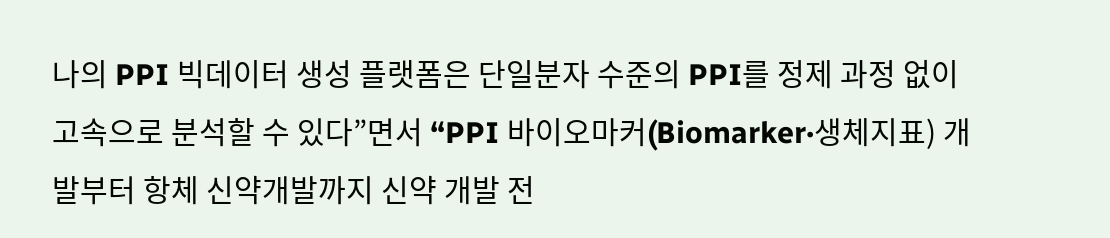나의 PPI 빅데이터 생성 플랫폼은 단일분자 수준의 PPI를 정제 과정 없이 고속으로 분석할 수 있다”면서 “PPI 바이오마커(Biomarker·생체지표) 개발부터 항체 신약개발까지 신약 개발 전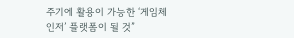주기에 활용이 가능한 ‘게임체인저’ 플랫폼이 될 것”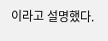이라고 설명했다.